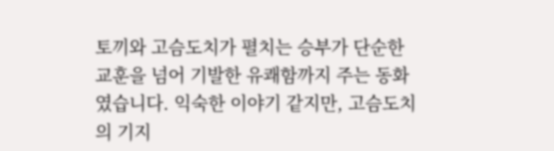토끼와 고슴도치가 펼치는 승부가 단순한 교훈을 넘어 기발한 유쾌함까지 주는 동화였습니다. 익숙한 이야기 같지만, 고슴도치의 기지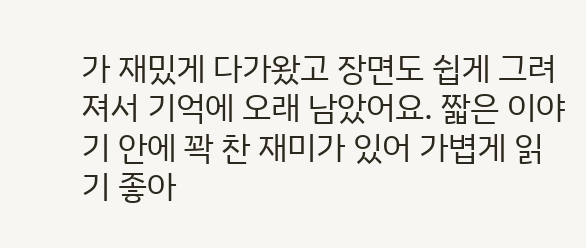가 재밌게 다가왔고 장면도 쉽게 그려져서 기억에 오래 남았어요. 짧은 이야기 안에 꽉 찬 재미가 있어 가볍게 읽기 좋아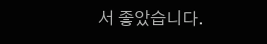서 좋았습니다.